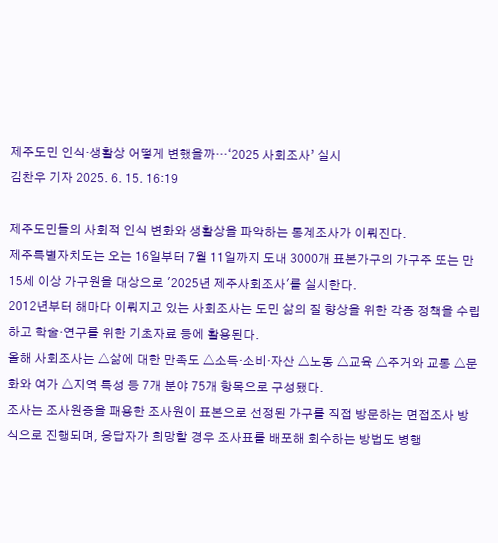제주도민 인식·생활상 어떻게 변했을까…‘2025 사회조사’ 실시
김찬우 기자 2025. 6. 15. 16:19

제주도민들의 사회적 인식 변화와 생활상을 파악하는 통계조사가 이뤄진다.
제주특별자치도는 오는 16일부터 7월 11일까지 도내 3000개 표본가구의 가구주 또는 만 15세 이상 가구원을 대상으로 '2025년 제주사회조사'를 실시한다.
2012년부터 해마다 이뤄지고 있는 사회조사는 도민 삶의 질 향상을 위한 각종 정책을 수립하고 학술·연구를 위한 기초자료 등에 활용된다.
올해 사회조사는 △삶에 대한 만족도 △소득·소비·자산 △노동 △교육 △주거와 교통 △문화와 여가 △지역 특성 등 7개 분야 75개 항목으로 구성됐다.
조사는 조사원증을 패용한 조사원이 표본으로 선정된 가구를 직접 방문하는 면접조사 방식으로 진행되며, 응답자가 희망할 경우 조사표를 배포해 회수하는 방법도 병행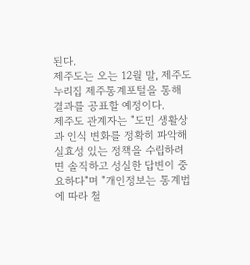된다.
제주도는 오는 12월 말, 제주도 누리집 제주통계포털을 통해 결과를 공표할 예정이다.
제주도 관계자는 "도민 생활상과 인식 변화를 정확히 파악해 실효성 있는 정책을 수립하려면 솔직하고 성실한 답변이 중요하다"며 "개인정보는 통계법에 따라 철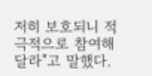저히 보호되니 적극적으로 참여해 달라"고 말했다.